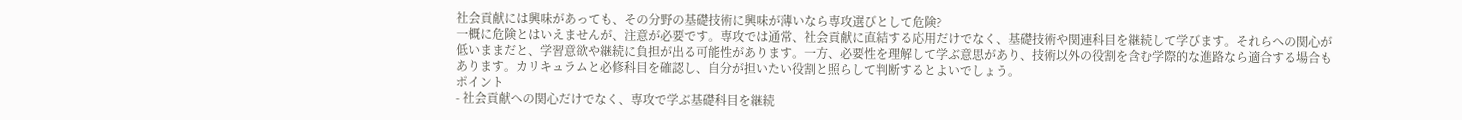社会貢献には興味があっても、その分野の基礎技術に興味が薄いなら専攻選びとして危険?
一概に危険とはいえませんが、注意が必要です。専攻では通常、社会貢献に直結する応用だけでなく、基礎技術や関連科目を継続して学びます。それらへの関心が低いままだと、学習意欲や継続に負担が出る可能性があります。一方、必要性を理解して学ぶ意思があり、技術以外の役割を含む学際的な進路なら適合する場合もあります。カリキュラムと必修科目を確認し、自分が担いたい役割と照らして判断するとよいでしょう。
ポイント
- 社会貢献への関心だけでなく、専攻で学ぶ基礎科目を継続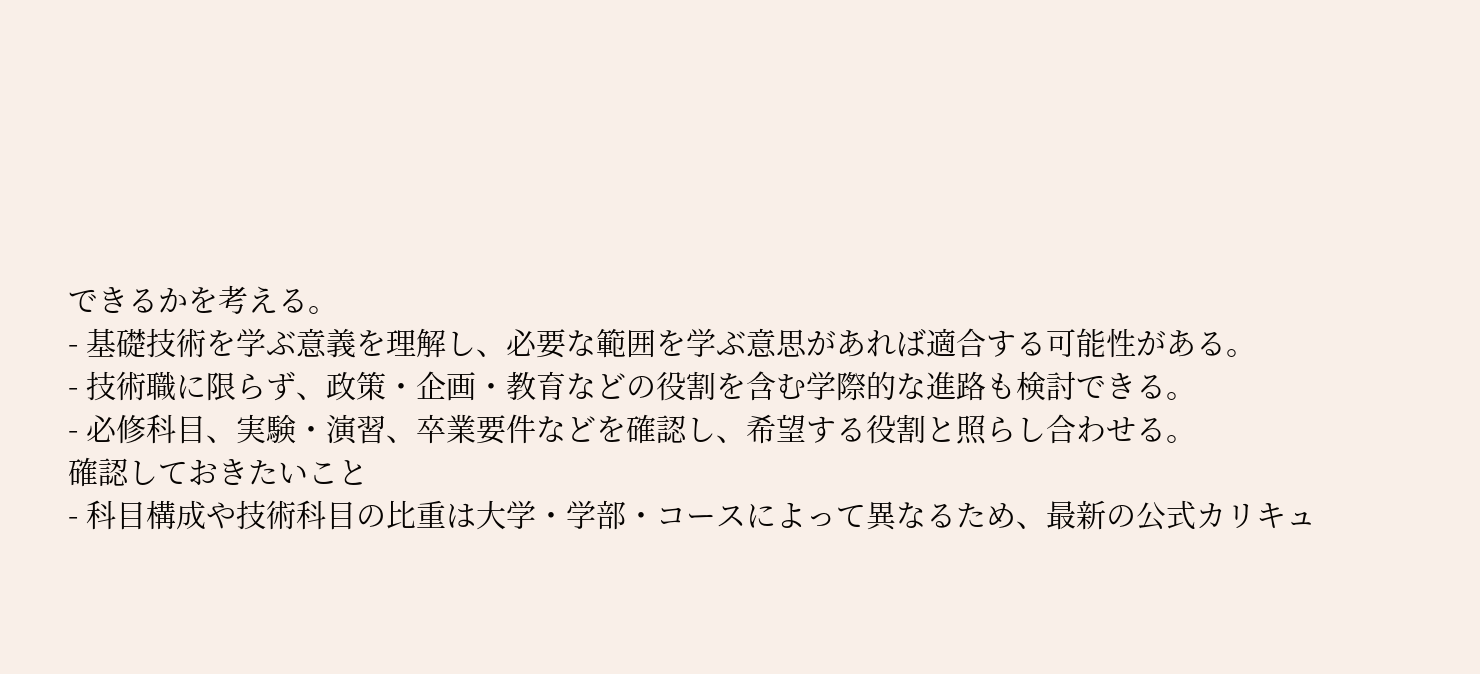できるかを考える。
- 基礎技術を学ぶ意義を理解し、必要な範囲を学ぶ意思があれば適合する可能性がある。
- 技術職に限らず、政策・企画・教育などの役割を含む学際的な進路も検討できる。
- 必修科目、実験・演習、卒業要件などを確認し、希望する役割と照らし合わせる。
確認しておきたいこと
- 科目構成や技術科目の比重は大学・学部・コースによって異なるため、最新の公式カリキュ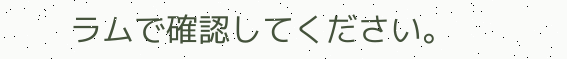ラムで確認してください。